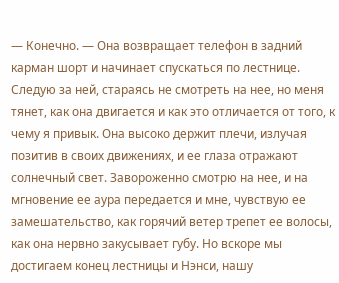— Конечно. — Она возвращает телефон в задний карман шорт и начинает спускаться по лестнице. Следую за ней, стараясь не смотреть на нее, но меня тянет, как она двигается и как это отличается от того, к чему я привык. Она высоко держит плечи, излучая позитив в своих движениях, и ее глаза отражают солнечный свет. Завороженно смотрю на нее, и на мгновение ее аура передается и мне, чувствую ее замешательство, как горячий ветер трепет ее волосы, как она нервно закусывает губу. Но вскоре мы достигаем конец лестницы и Нэнси, нашу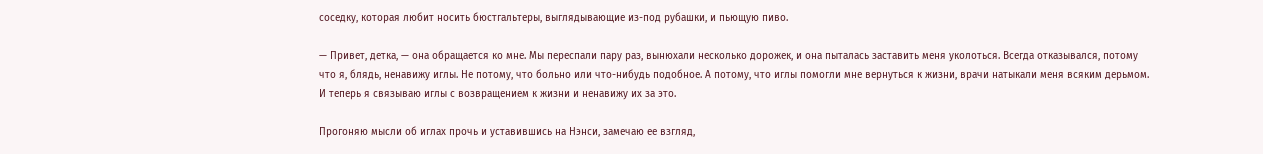соседку, которая любит носить бюстгальтеры, выглядывающие из-под рубашки, и пьющую пиво.

— Привет, детка, — она обращается ко мне. Мы переспали пару раз, вынюхали несколько дорожек, и она пыталась заставить меня уколоться. Всегда отказывался, потому что я, блядь, ненавижу иглы. Не потому, что больно или что-нибудь подобное. А потому, что иглы помогли мне вернуться к жизни, врачи натыкали меня всяким дерьмом. И теперь я связываю иглы с возвращением к жизни и ненавижу их за это.

Прогоняю мысли об иглах прочь и уставившись на Нэнси, замечаю ее взгляд,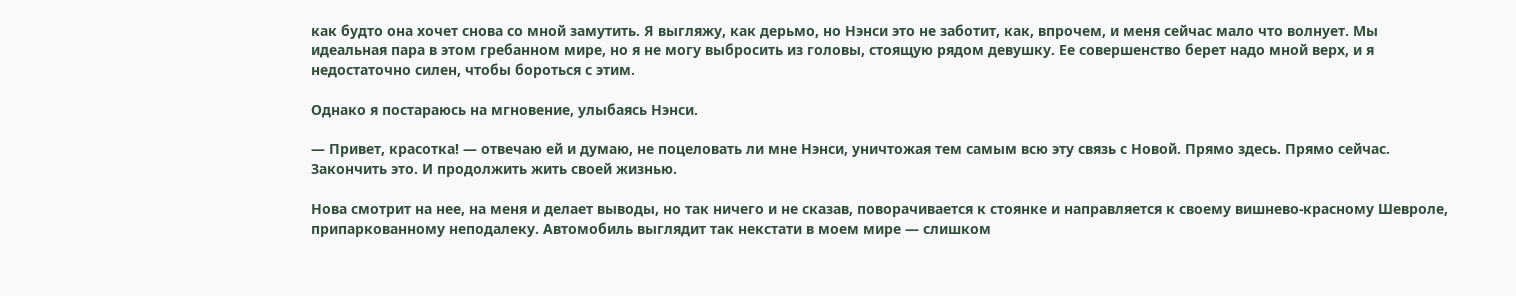как будто она хочет снова со мной замутить. Я выгляжу, как дерьмо, но Нэнси это не заботит, как, впрочем, и меня сейчас мало что волнует. Мы идеальная пара в этом гребанном мире, но я не могу выбросить из головы, стоящую рядом девушку. Ее совершенство берет надо мной верх, и я недостаточно силен, чтобы бороться с этим.

Однако я постараюсь на мгновение, улыбаясь Нэнси.

— Привет, красотка! — отвечаю ей и думаю, не поцеловать ли мне Нэнси, уничтожая тем самым всю эту связь с Новой. Прямо здесь. Прямо сейчас. Закончить это. И продолжить жить своей жизнью.

Нова смотрит на нее, на меня и делает выводы, но так ничего и не сказав, поворачивается к стоянке и направляется к своему вишнево-красному Шевроле, припаркованному неподалеку. Автомобиль выглядит так некстати в моем мире — слишком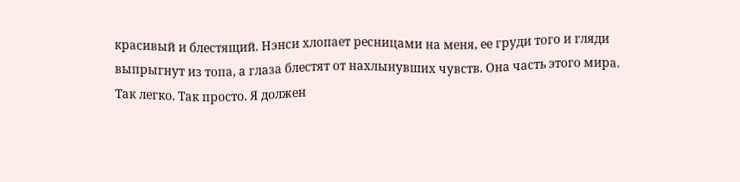красивый и блестящий. Нэнси хлопает ресницами на меня, ее груди того и гляди выпрыгнут из топа, а глаза блестят от нахлынувших чувств. Она часть этого мира. Так легко. Так просто. Я должен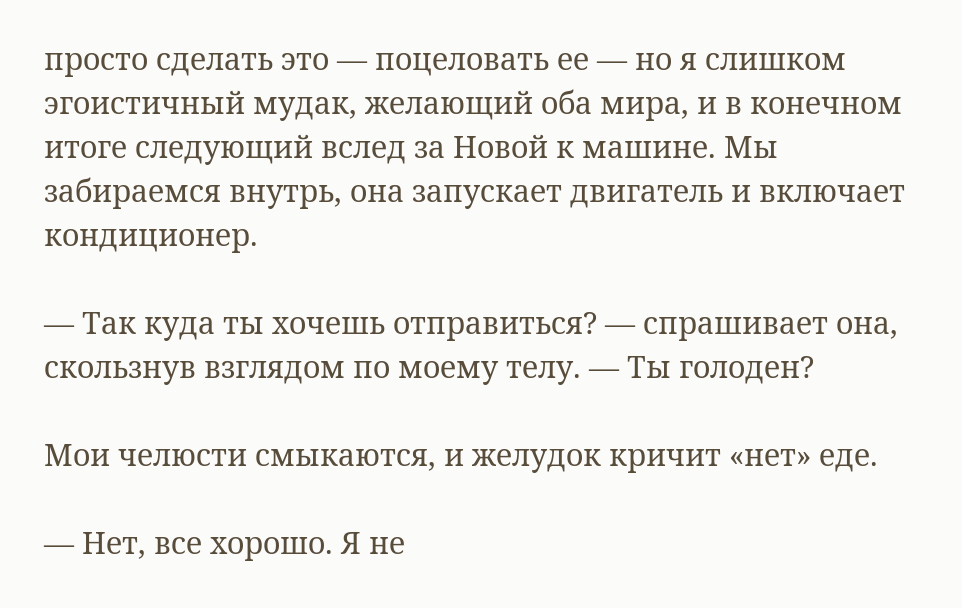просто сделать это — поцеловать ее — но я слишком эгоистичный мудак, желающий оба мира, и в конечном итоге следующий вслед за Новой к машине. Мы забираемся внутрь, она запускает двигатель и включает кондиционер.

— Так куда ты хочешь отправиться? — спрашивает она, скользнув взглядом по моему телу. — Ты голоден?

Мои челюсти смыкаются, и желудок кричит «нет» еде.

— Нет, все хорошо. Я не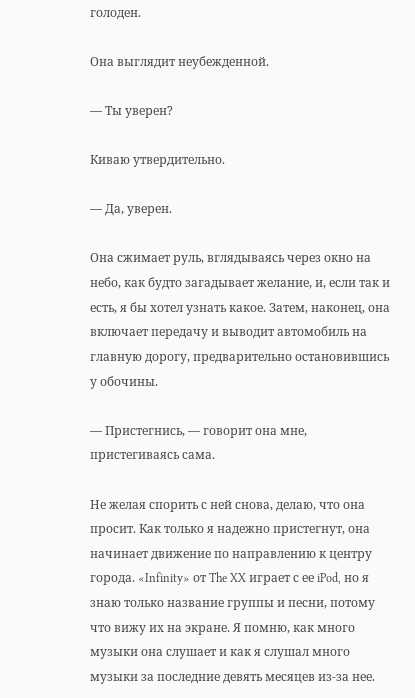голоден.

Она выглядит неубежденной.

— Ты уверен?

Киваю утвердительно.

— Да, уверен.

Она сжимает руль, вглядываясь через окно на небо, как будто загадывает желание, и, если так и есть, я бы хотел узнать какое. Затем, наконец, она включает передачу и выводит автомобиль на главную дорогу, предварительно остановившись у обочины.

— Пристегнись, — говорит она мне, пристегиваясь сама.

Не желая спорить с ней снова, делаю, что она просит. Как только я надежно пристегнут, она начинает движение по направлению к центру города. «Infinity» от The XX играет с ее iPod, но я знаю только название группы и песни, потому что вижу их на экране. Я помню, как много музыки она слушает и как я слушал много музыки за последние девять месяцев из-за нее.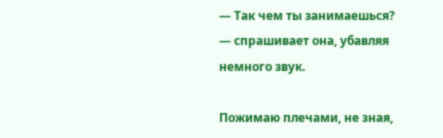— Так чем ты занимаешься? — спрашивает она, убавляя немного звук.

Пожимаю плечами, не зная,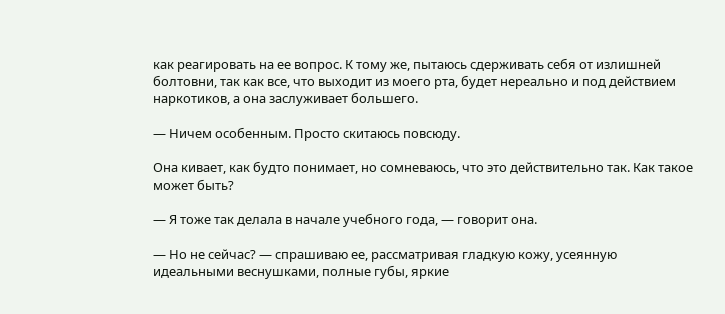как реагировать на ее вопрос. К тому же, пытаюсь сдерживать себя от излишней болтовни, так как все, что выходит из моего рта, будет нереально и под действием наркотиков, а она заслуживает большего.

— Ничем особенным. Просто скитаюсь повсюду.

Она кивает, как будто понимает, но сомневаюсь, что это действительно так. Как такое может быть?

— Я тоже так делала в начале учебного года, — говорит она.

— Но не сейчас? — спрашиваю ее, рассматривая гладкую кожу, усеянную идеальными веснушками, полные губы, яркие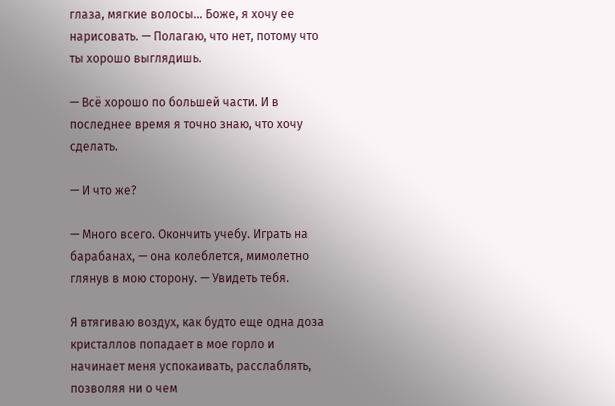глаза, мягкие волосы… Боже, я хочу ее нарисовать. — Полагаю, что нет, потому что ты хорошо выглядишь.

— Всё хорошо по большей части. И в последнее время я точно знаю, что хочу сделать.

— И что же?

— Много всего. Окончить учебу. Играть на барабанах, — она колеблется, мимолетно глянув в мою сторону. — Увидеть тебя.

Я втягиваю воздух, как будто еще одна доза кристаллов попадает в мое горло и начинает меня успокаивать, расслаблять, позволяя ни о чем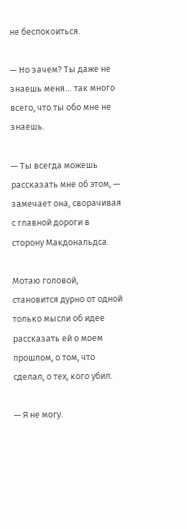не беспокоиться.

— Но зачем? Ты даже не знаешь меня… так много всего, что ты обо мне не знаешь.

— Ты всегда можешь рассказать мне об этом, — замечает она, сворачивая с главной дороги в сторону Макдональдса.

Мотаю головой, становится дурно от одной только мысли об идее рассказать ей о моем прошлом, о том, что сделал, о тех, кого убил.

— Я не могу.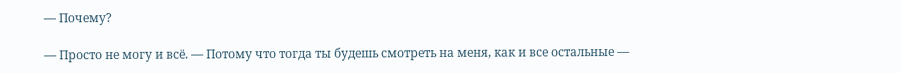— Почему?

— Просто не могу и всё. — Потому что тогда ты будешь смотреть на меня, как и все остальные —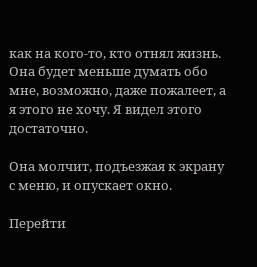как на кого-то, кто отнял жизнь. Она будет меньше думать обо мне, возможно, даже пожалеет, а я этого не хочу. Я видел этого достаточно.

Она молчит, подъезжая к экрану с меню, и опускает окно.

Перейти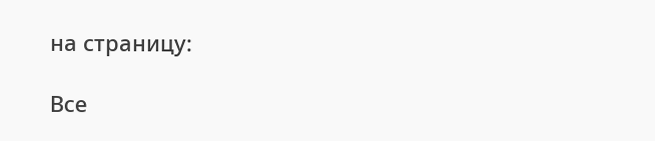на страницу:

Все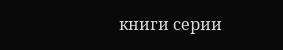книги серии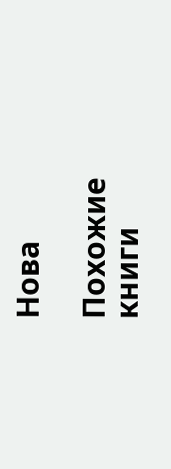Нова

Похожие книги